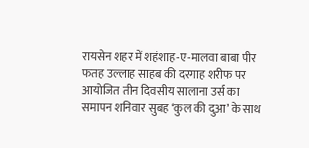रायसेन शहर में शहंशाह-ए-मालवा बाबा पीर फतह उल्लाह साहब की दरगाह शरीफ पर आयोजित तीन दिवसीय सालाना उर्स का समापन शनिवार सुबह ‘कुल की दुआ’ के साथ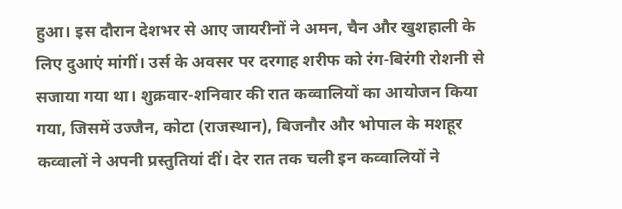हुआ। इस दौरान देशभर से आए जायरीनों ने अमन, चैन और खुशहाली के लिए दुआएं मांगीं। उर्स के अवसर पर दरगाह शरीफ को रंग-बिरंगी रोशनी से सजाया गया था। शुक्रवार-शनिवार की रात कव्वालियों का आयोजन किया गया, जिसमें उज्जैन, कोटा (राजस्थान), बिजनौर और भोपाल के मशहूर कव्वालों ने अपनी प्रस्तुतियां दीं। देर रात तक चली इन कव्वालियों ने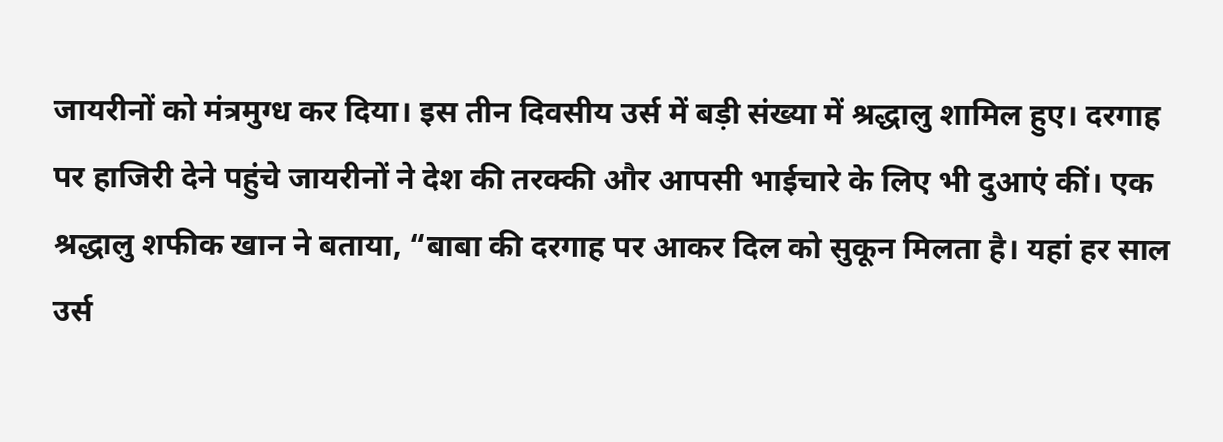जायरीनों को मंत्रमुग्ध कर दिया। इस तीन दिवसीय उर्स में बड़ी संख्या में श्रद्धालु शामिल हुए। दरगाह पर हाजिरी देने पहुंचे जायरीनों ने देश की तरक्की और आपसी भाईचारे के लिए भी दुआएं कीं। एक श्रद्धालु शफीक खान ने बताया, “बाबा की दरगाह पर आकर दिल को सुकून मिलता है। यहां हर साल उर्स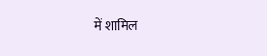में शामिल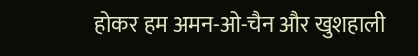होकर हम अमन-ओ-चैन और खुशहाली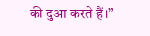की दुआ करते हैं।”